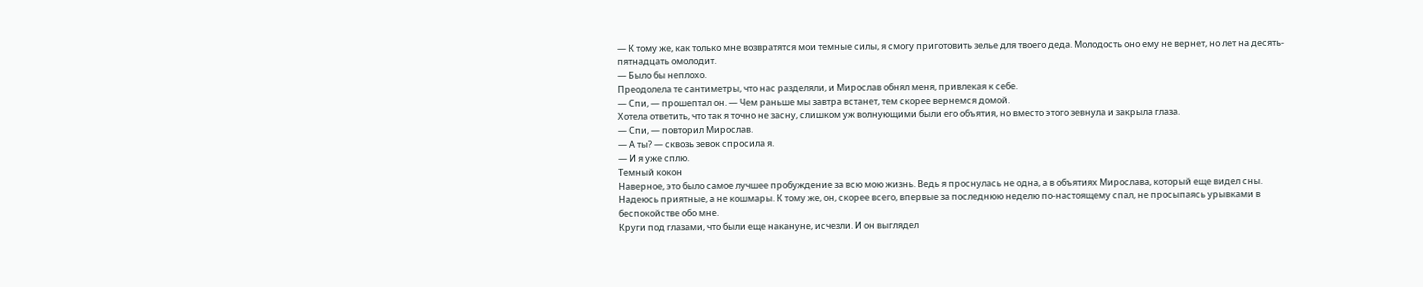— К тому же, как только мне возвратятся мои темные силы, я смогу приготовить зелье для твоего деда. Молодость оно ему не вернет, но лет на десять-пятнадцать омолодит.
— Было бы неплохо.
Преодолела те сантиметры, что нас разделяли, и Мирослав обнял меня, привлекая к себе.
— Спи, — прошептал он. — Чем раньше мы завтра встанет, тем скорее вернемся домой.
Хотела ответить, что так я точно не засну, слишком уж волнующими были его объятия, но вместо этого зевнула и закрыла глаза.
— Спи, — повторил Мирослав.
— А ты? — сквозь зевок спросила я.
— И я уже сплю.
Темный кокон
Наверное, это было самое лучшее пробуждение за всю мою жизнь. Ведь я проснулась не одна, а в объятиях Мирослава, который еще видел сны. Надеюсь приятные, а не кошмары. К тому же, он, скорее всего, впервые за последнюю неделю по-настоящему спал, не просыпаясь урывками в беспокойстве обо мне.
Круги под глазами, что были еще накануне, исчезли. И он выглядел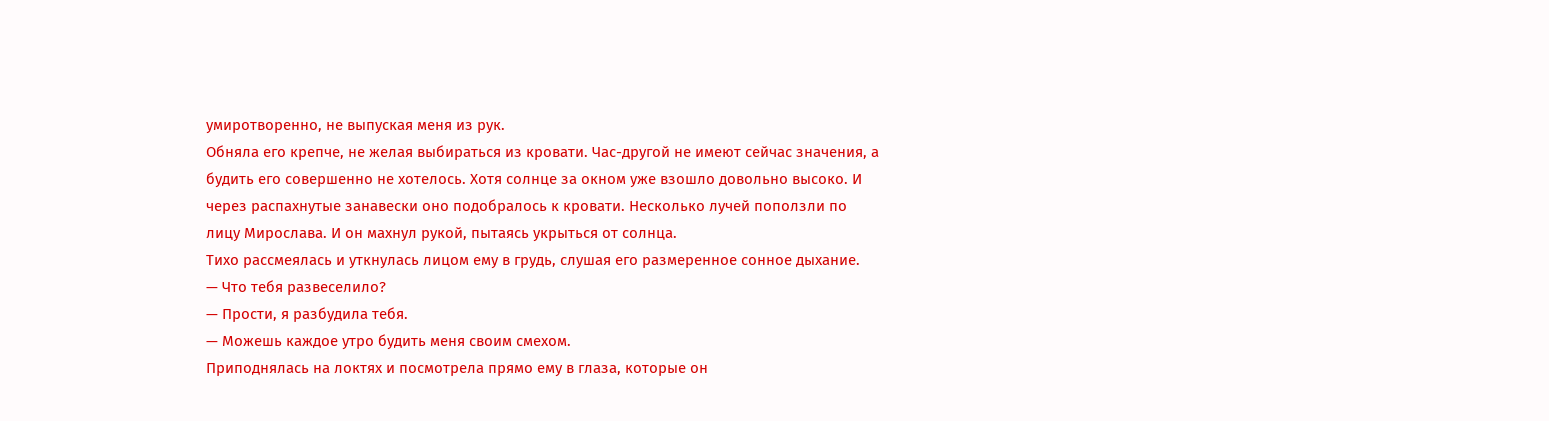умиротворенно, не выпуская меня из рук.
Обняла его крепче, не желая выбираться из кровати. Час-другой не имеют сейчас значения, а будить его совершенно не хотелось. Хотя солнце за окном уже взошло довольно высоко. И через распахнутые занавески оно подобралось к кровати. Несколько лучей поползли по лицу Мирослава. И он махнул рукой, пытаясь укрыться от солнца.
Тихо рассмеялась и уткнулась лицом ему в грудь, слушая его размеренное сонное дыхание.
— Что тебя развеселило?
— Прости, я разбудила тебя.
— Можешь каждое утро будить меня своим смехом.
Приподнялась на локтях и посмотрела прямо ему в глаза, которые он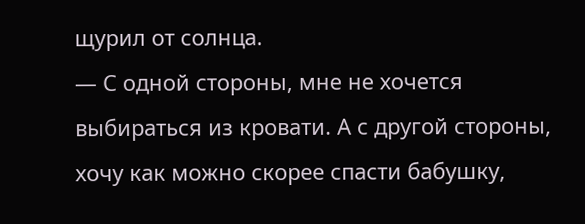щурил от солнца.
— С одной стороны, мне не хочется выбираться из кровати. А с другой стороны, хочу как можно скорее спасти бабушку,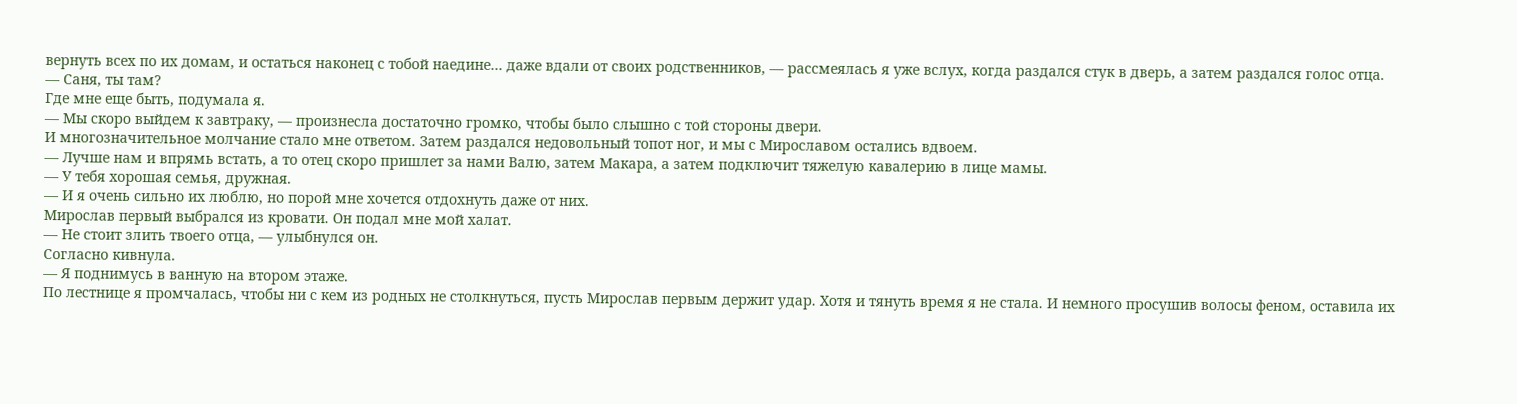вернуть всех по их домам, и остаться наконец с тобой наедине… даже вдали от своих родственников, — рассмеялась я уже вслух, когда раздался стук в дверь, а затем раздался голос отца.
— Саня, ты там?
Где мне еще быть, подумала я.
— Мы скоро выйдем к завтраку, — произнесла достаточно громко, чтобы было слышно с той стороны двери.
И многозначительное молчание стало мне ответом. Затем раздался недовольный топот ног, и мы с Мирославом остались вдвоем.
— Лучше нам и впрямь встать, а то отец скоро пришлет за нами Валю, затем Макара, а затем подключит тяжелую кавалерию в лице мамы.
— У тебя хорошая семья, дружная.
— И я очень сильно их люблю, но порой мне хочется отдохнуть даже от них.
Мирослав первый выбрался из кровати. Он подал мне мой халат.
— Не стоит злить твоего отца, — улыбнулся он.
Согласно кивнула.
— Я поднимусь в ванную на втором этаже.
По лестнице я промчалась, чтобы ни с кем из родных не столкнуться, пусть Мирослав первым держит удар. Хотя и тянуть время я не стала. И немного просушив волосы феном, оставила их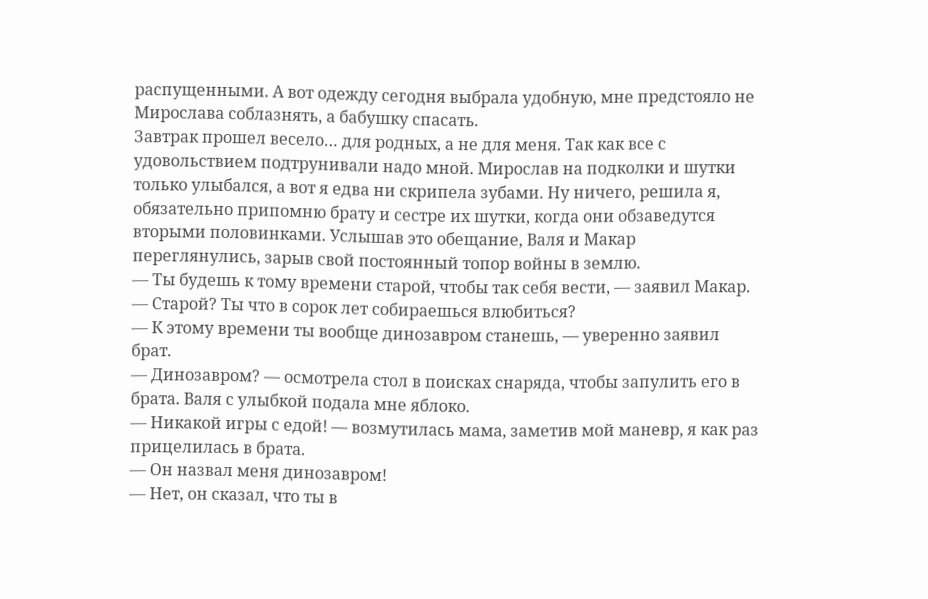распущенными. А вот одежду сегодня выбрала удобную, мне предстояло не Мирослава соблазнять, а бабушку спасать.
Завтрак прошел весело… для родных, а не для меня. Так как все с удовольствием подтрунивали надо мной. Мирослав на подколки и шутки только улыбался, а вот я едва ни скрипела зубами. Ну ничего, решила я, обязательно припомню брату и сестре их шутки, когда они обзаведутся вторыми половинками. Услышав это обещание, Валя и Макар переглянулись, зарыв свой постоянный топор войны в землю.
— Ты будешь к тому времени старой, чтобы так себя вести, — заявил Макар.
— Старой? Ты что в сорок лет собираешься влюбиться?
— К этому времени ты вообще динозавром станешь, — уверенно заявил брат.
— Динозавром? — осмотрела стол в поисках снаряда, чтобы запулить его в брата. Валя с улыбкой подала мне яблоко.
— Никакой игры с едой! — возмутилась мама, заметив мой маневр, я как раз прицелилась в брата.
— Он назвал меня динозавром!
— Нет, он сказал, что ты в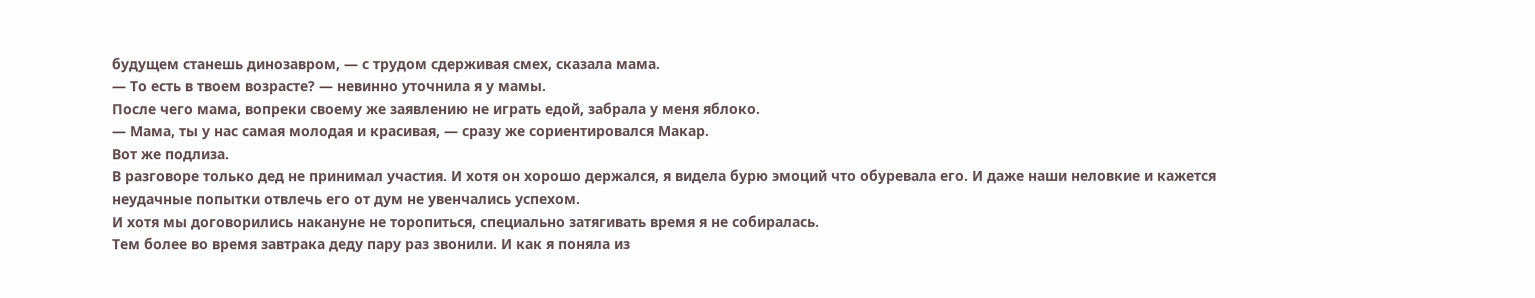будущем станешь динозавром, — с трудом сдерживая смех, сказала мама.
— То есть в твоем возрасте? — невинно уточнила я у мамы.
После чего мама, вопреки своему же заявлению не играть едой, забрала у меня яблоко.
— Мама, ты у нас самая молодая и красивая, — сразу же сориентировался Макар.
Вот же подлиза.
В разговоре только дед не принимал участия. И хотя он хорошо держался, я видела бурю эмоций что обуревала его. И даже наши неловкие и кажется неудачные попытки отвлечь его от дум не увенчались успехом.
И хотя мы договорились накануне не торопиться, специально затягивать время я не собиралась.
Тем более во время завтрака деду пару раз звонили. И как я поняла из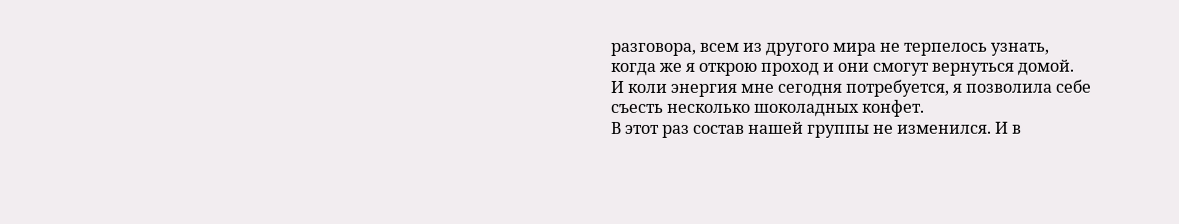разговора, всем из другого мира не терпелось узнать, когда же я открою проход и они смогут вернуться домой.
И коли энергия мне сегодня потребуется, я позволила себе съесть несколько шоколадных конфет.
В этот раз состав нашей группы не изменился. И в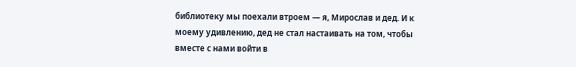библиотеку мы поехали втроем — я, Мирослав и дед. И к моему удивлению, дед не стал настаивать на том, чтобы вместе с нами войти в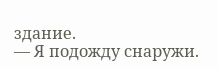здание.
— Я подожду снаружи.